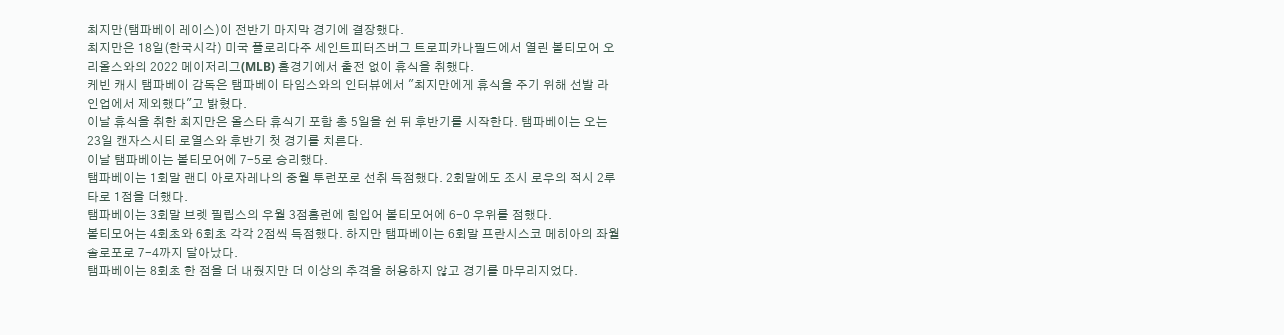최지만(탬파베이 레이스)이 전반기 마지막 경기에 결장했다.
최지만은 18일(한국시각) 미국 플로리다주 세인트피터즈버그 트로피카나필드에서 열린 볼티모어 오리올스와의 2022 메이저리그(MLB) 홈경기에서 출전 없이 휴식을 취했다.
케빈 캐시 탬파베이 감독은 탬파베이 타임스와의 인터뷰에서 "최지만에게 휴식을 주기 위해 선발 라인업에서 제외했다"고 밝혔다.
이날 휴식을 취한 최지만은 올스타 휴식기 포함 총 5일을 쉰 뒤 후반기를 시작한다. 탬파베이는 오는 23일 캔자스시티 로열스와 후반기 첫 경기를 치른다.
이날 탬파베이는 볼티모어에 7-5로 승리했다.
탬파베이는 1회말 랜디 아로자레나의 중월 투런포로 선취 득점했다. 2회말에도 조시 로우의 적시 2루타로 1점을 더했다.
탬파베이는 3회말 브렛 필립스의 우월 3점홈런에 힘입어 볼티모어에 6-0 우위를 점했다.
볼티모어는 4회초와 6회초 각각 2점씩 득점했다. 하지만 탬파베이는 6회말 프란시스코 메히아의 좌월 솔로포로 7-4까지 달아났다.
탬파베이는 8회초 한 점을 더 내줬지만 더 이상의 추격을 허용하지 않고 경기를 마무리지었다.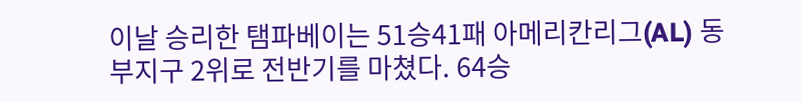이날 승리한 탬파베이는 51승41패 아메리칸리그(AL) 동부지구 2위로 전반기를 마쳤다. 64승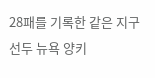28패를 기록한 같은 지구 선두 뉴욕 양키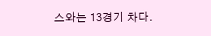스와는 13경기 차다.